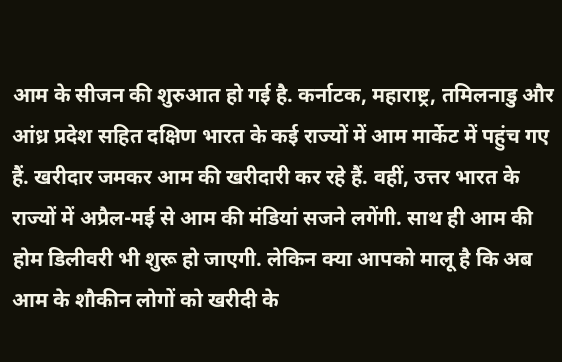आम के सीजन की शुरुआत हो गई है. कर्नाटक, महाराष्ट्र, तमिलनाडु और आंध्र प्रदेश सहित दक्षिण भारत के कई राज्यों में आम मार्केट में पहुंच गए हैं. खरीदार जमकर आम की खरीदारी कर रहे हैं. वहीं, उत्तर भारत के राज्यों में अप्रैल-मई से आम की मंडियां सजने लगेंगी. साथ ही आम की होम डिलीवरी भी शुरू हो जाएगी. लेकिन क्या आपको मालू है कि अब आम के शौकीन लोगों को खरीदी के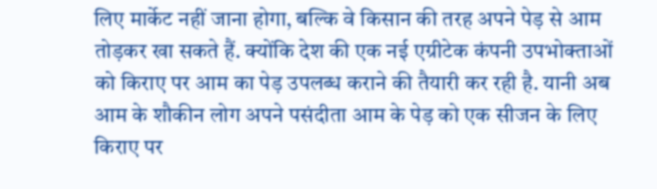लिए मार्केट नहीं जाना होगा, बल्कि वे किसान की तरह अपने पेड़ से आम तोड़कर खा सकते हैं. क्योंकि देश की एक नई एग्रीटेक कंपनी उपभोक्ताओं को किराए पर आम का पेड़ उपलब्ध कराने की तैयारी कर रही है. यानी अब आम के शौकीन लोग अपने पसंदीता आम के पेड़ को एक सीजन के लिए किराए पर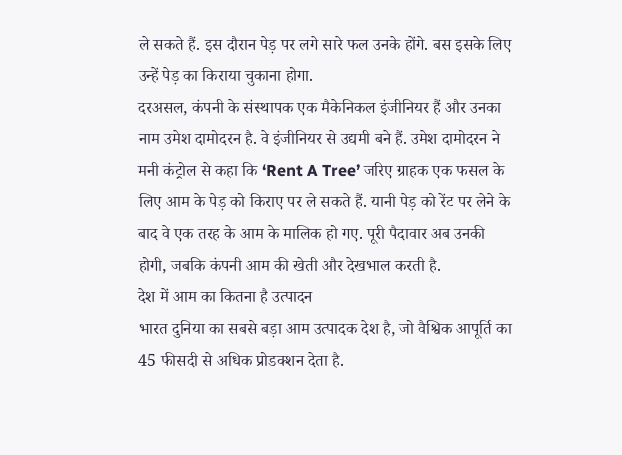ले सकते हैं. इस दौरान पेड़ पर लगे सारे फल उनके होंगे. बस इसके लिए उन्हें पेड़ का किराया चुकाना होगा.
दरअसल, कंपनी के संस्थापक एक मैकेनिकल इंजीनियर हैं और उनका नाम उमेश दामोदरन है. वे इंजीनियर से उद्यमी बने हैं. उमेश दामोदरन ने मनी कंट्रोल से कहा कि ‘Rent A Tree’ जरिए ग्राहक एक फसल के लिए आम के पेड़ को किराए पर ले सकते हैं. यानी पेड़ को रेंट पर लेने के बाद वे एक तरह के आम के मालिक हो गए. पूरी पैदावार अब उनकी होगी, जबकि कंपनी आम की खेती और देखभाल करती है.
देश में आम का कितना है उत्पादन
भारत दुनिया का सबसे बड़ा आम उत्पादक देश है, जो वैश्विक आपूर्ति का 45 फीसदी से अधिक प्रोडक्शन देता है.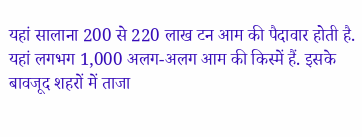यहां सालाना 200 से 220 लाख टन आम की पैदावार होती है. यहां लगभग 1,000 अलग-अलग आम की किस्में हैं. इसके बावजूद शहरों में ताजा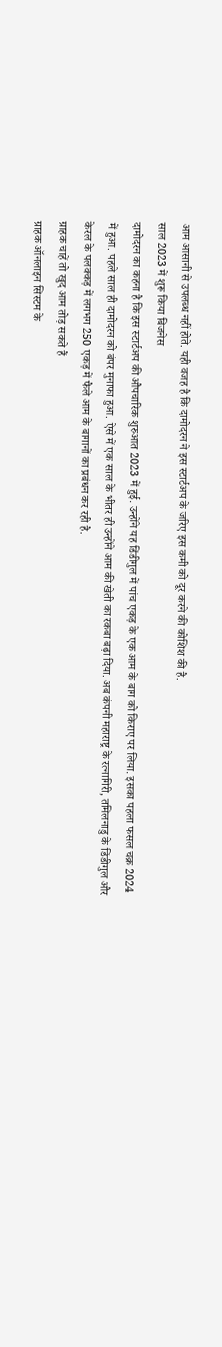आम आसानी से उपलब्ध नहीं होते. यही वजह है कि दामोदरन ने इस स्टार्टअप के जरिए इस कमी को दूर करने की कोशिश की है.
साल 2023 में शुरू किया बिजनेस
दामोदरन का कहना है कि इस स्टार्टअप की औपचारिक शुरुआत 2023 में हुई. उन्होंने यह डिंडीगुल में पांच एकड़ के एक आम के बाग को किराए पर लिया. इसका पहला फसल चक्र 2024 में हुआ. पहले साल ही दामोदरन को बंपर मुनाफा हुआ. ऐसे में एक साल के भीतर ही उन्होंने आम की खेती का रकबा बढ़ा दिया. अब कंपनी महाराष्ट्र के रत्नागिरी, तमिलनाडु के डिंडीगुल और केरल के पलक्कड़ में लगभग 250 एकड़ में फैले आम के बागानों का प्रबंधन कर रही है.
ग्राहक चाहें तो खुद आम तोड़ सकते हैं
ग्राहक ऑनलाइन सिस्टम के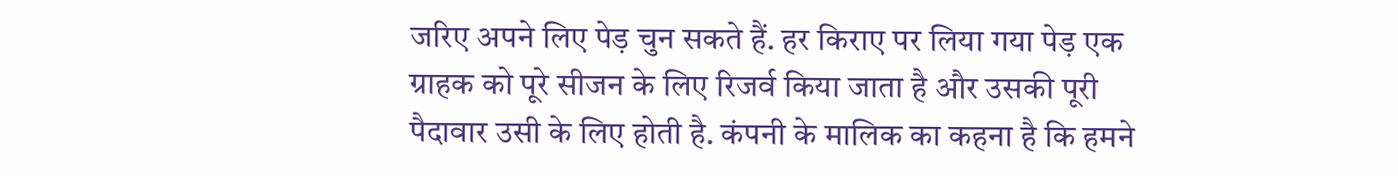जरिए अपने लिए पेड़ चुन सकते हैं. हर किराए पर लिया गया पेड़ एक ग्राहक को पूरे सीजन के लिए रिजर्व किया जाता है और उसकी पूरी पैदावार उसी के लिए होती है. कंपनी के मालिक का कहना है कि हमने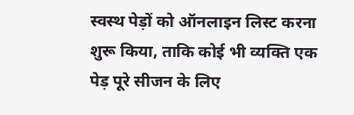स्वस्थ पेड़ों को ऑनलाइन लिस्ट करना शुरू किया, ताकि कोई भी व्यक्ति एक पेड़ पूरे सीजन के लिए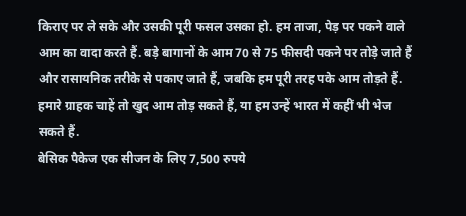किराए पर ले सके और उसकी पूरी फसल उसका हो. हम ताजा, पेड़ पर पकने वाले आम का वादा करते हैं. बड़े बागानों के आम 70 से 75 फीसदी पकने पर तोड़े जाते हैं और रासायनिक तरीके से पकाए जाते हैं, जबकि हम पूरी तरह पके आम तोड़ते हैं. हमारे ग्राहक चाहें तो खुद आम तोड़ सकते हैं, या हम उन्हें भारत में कहीं भी भेज सकते हैं.
बेसिक पैकेज एक सीजन के लिए 7,500 रुपये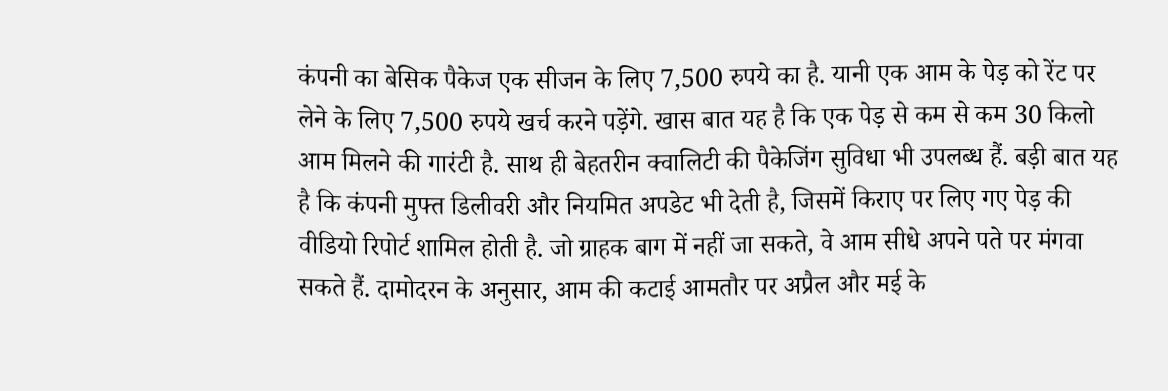कंपनी का बेसिक पैकेज एक सीजन के लिए 7,500 रुपये का है. यानी एक आम के पेड़ को रेंट पर लेने के लिए 7,500 रुपये खर्च करने पड़ेंगे. खास बात यह है कि एक पेड़ से कम से कम 30 किलो आम मिलने की गारंटी है. साथ ही बेहतरीन क्वालिटी की पैकेजिंग सुविधा भी उपलब्ध हैं. बड़ी बात यह है कि कंपनी मुफ्त डिलीवरी और नियमित अपडेट भी देती है, जिसमें किराए पर लिए गए पेड़ की वीडियो रिपोर्ट शामिल होती है. जो ग्राहक बाग में नहीं जा सकते, वे आम सीधे अपने पते पर मंगवा सकते हैं. दामोदरन के अनुसार, आम की कटाई आमतौर पर अप्रैल और मई के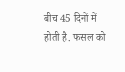बीच 45 दिनों में होती है. फसल को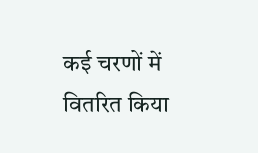कई चरणों में वितरित किया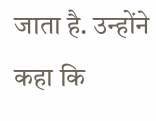जाता है. उन्होंने कहा कि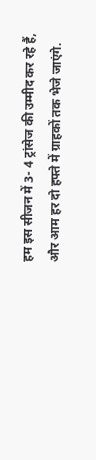हम इस सीजन में 3- 4 ट्रांसेज की उम्मीद कर रहे हैं, और आम हर दो हफ्ते में ग्राहकों तक भेजे जाएंगे.